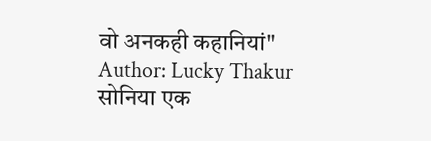वो अनकही कहानियां"
Author: Lucky Thakur
सोनिया एक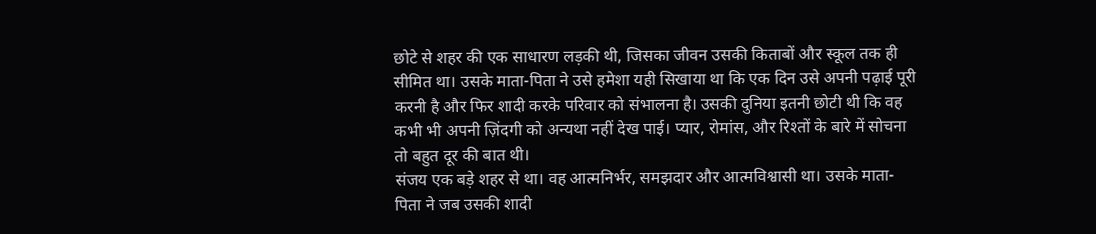छोटे से शहर की एक साधारण लड़की थी, जिसका जीवन उसकी किताबों और स्कूल तक ही सीमित था। उसके माता-पिता ने उसे हमेशा यही सिखाया था कि एक दिन उसे अपनी पढ़ाई पूरी करनी है और फिर शादी करके परिवार को संभालना है। उसकी दुनिया इतनी छोटी थी कि वह कभी भी अपनी ज़िंदगी को अन्यथा नहीं देख पाई। प्यार, रोमांस, और रिश्तों के बारे में सोचना तो बहुत दूर की बात थी।
संजय एक बड़े शहर से था। वह आत्मनिर्भर, समझदार और आत्मविश्वासी था। उसके माता-पिता ने जब उसकी शादी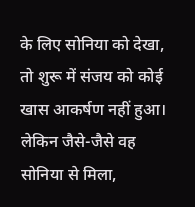के लिए सोनिया को देखा, तो शुरू में संजय को कोई खास आकर्षण नहीं हुआ। लेकिन जैसे-जैसे वह सोनिया से मिला,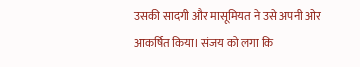उसकी सादगी और मासूमियत ने उसे अपनी ओर आकर्षित किया। संजय को लगा कि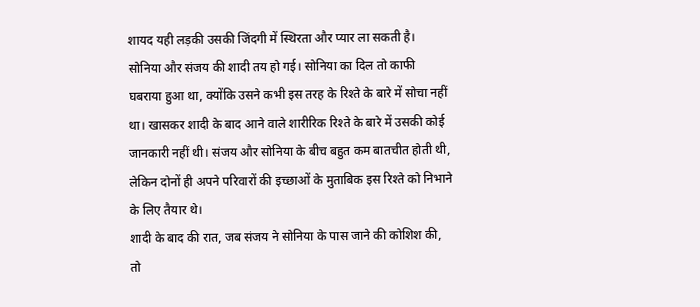शायद यही लड़की उसकी जिंदगी में स्थिरता और प्यार ला सकती है।
सोनिया और संजय की शादी तय हो गई। सोनिया का दिल तो काफी घबराया हुआ था, क्योंकि उसने कभी इस तरह के रिश्ते के बारे में सोचा नहीं था। खासकर शादी के बाद आने वाले शारीरिक रिश्ते के बारे में उसकी कोई जानकारी नहीं थी। संजय और सोनिया के बीच बहुत कम बातचीत होती थी, लेकिन दोनों ही अपने परिवारों की इच्छाओं के मुताबिक इस रिश्ते को निभाने के लिए तैयार थे।
शादी के बाद की रात, जब संजय ने सोनिया के पास जाने की कोशिश की, तो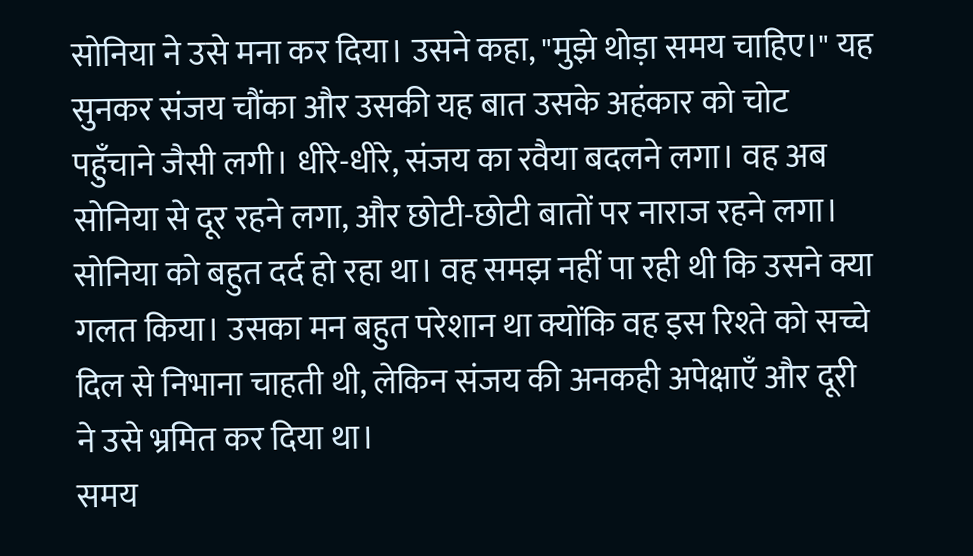सोनिया ने उसे मना कर दिया। उसने कहा, "मुझे थोड़ा समय चाहिए।" यह सुनकर संजय चौंका और उसकी यह बात उसके अहंकार को चोट पहुँचाने जैसी लगी। धीरे-धीरे, संजय का रवैया बदलने लगा। वह अब सोनिया से दूर रहने लगा, और छोटी-छोटी बातों पर नाराज रहने लगा।
सोनिया को बहुत दर्द हो रहा था। वह समझ नहीं पा रही थी कि उसने क्या गलत किया। उसका मन बहुत परेशान था क्योंकि वह इस रिश्ते को सच्चे दिल से निभाना चाहती थी, लेकिन संजय की अनकही अपेक्षाएँ और दूरी ने उसे भ्रमित कर दिया था।
समय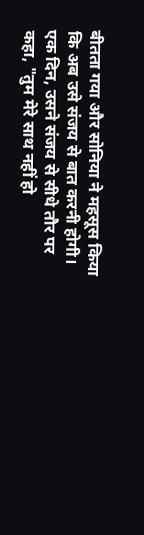बीतता गया और सोनिया ने महसूस किया कि अब उसे संजय से बात करनी होगी। एक दिन, उसने संजय से सीधे तौर पर कहा, "तुम मेरे साथ नहीं हो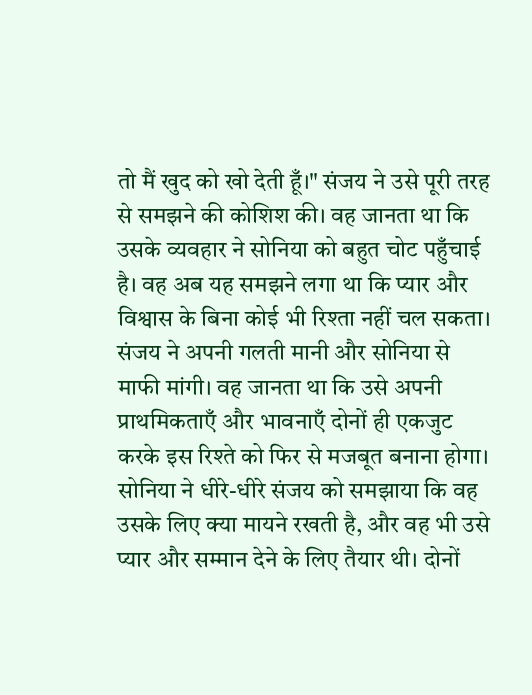तो मैं खुद को खो देती हूँ।" संजय ने उसे पूरी तरह से समझने की कोशिश की। वह जानता था कि उसके व्यवहार ने सोनिया को बहुत चोट पहुँचाई है। वह अब यह समझने लगा था कि प्यार और विश्वास के बिना कोई भी रिश्ता नहीं चल सकता।
संजय ने अपनी गलती मानी और सोनिया से माफी मांगी। वह जानता था कि उसे अपनी प्राथमिकताएँ और भावनाएँ दोनों ही एकजुट करके इस रिश्ते को फिर से मजबूत बनाना होगा।
सोनिया ने धीरे-धीरे संजय को समझाया कि वह उसके लिए क्या मायने रखती है, और वह भी उसे प्यार और सम्मान देने के लिए तैयार थी। दोनों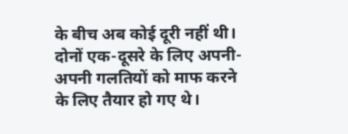के बीच अब कोई दूरी नहीं थी। दोनों एक-दूसरे के लिए अपनी-अपनी गलतियों को माफ करने के लिए तैयार हो गए थे।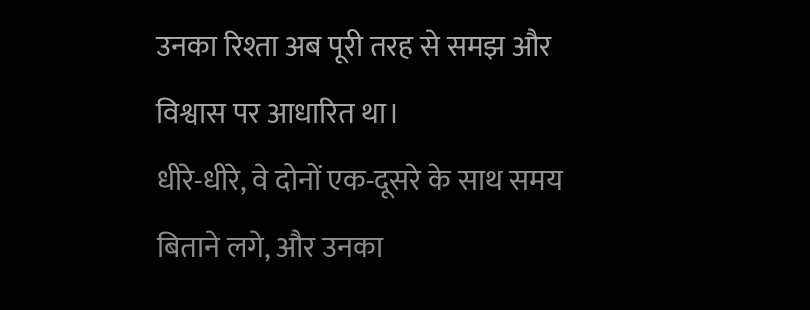उनका रिश्ता अब पूरी तरह से समझ और विश्वास पर आधारित था।
धीरे-धीरे, वे दोनों एक-दूसरे के साथ समय बिताने लगे, और उनका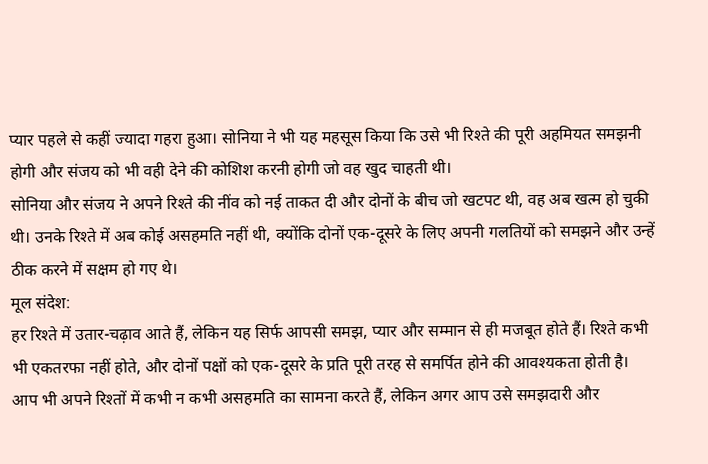प्यार पहले से कहीं ज्यादा गहरा हुआ। सोनिया ने भी यह महसूस किया कि उसे भी रिश्ते की पूरी अहमियत समझनी होगी और संजय को भी वही देने की कोशिश करनी होगी जो वह खुद चाहती थी।
सोनिया और संजय ने अपने रिश्ते की नींव को नई ताकत दी और दोनों के बीच जो खटपट थी, वह अब खत्म हो चुकी थी। उनके रिश्ते में अब कोई असहमति नहीं थी, क्योंकि दोनों एक-दूसरे के लिए अपनी गलतियों को समझने और उन्हें ठीक करने में सक्षम हो गए थे।
मूल संदेश:
हर रिश्ते में उतार-चढ़ाव आते हैं, लेकिन यह सिर्फ आपसी समझ, प्यार और सम्मान से ही मजबूत होते हैं। रिश्ते कभी भी एकतरफा नहीं होते, और दोनों पक्षों को एक-दूसरे के प्रति पूरी तरह से समर्पित होने की आवश्यकता होती है।
आप भी अपने रिश्तों में कभी न कभी असहमति का सामना करते हैं, लेकिन अगर आप उसे समझदारी और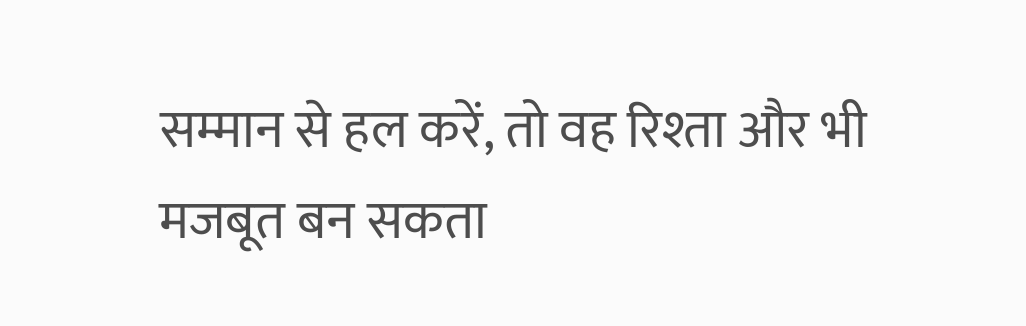सम्मान से हल करें, तो वह रिश्ता और भी मजबूत बन सकता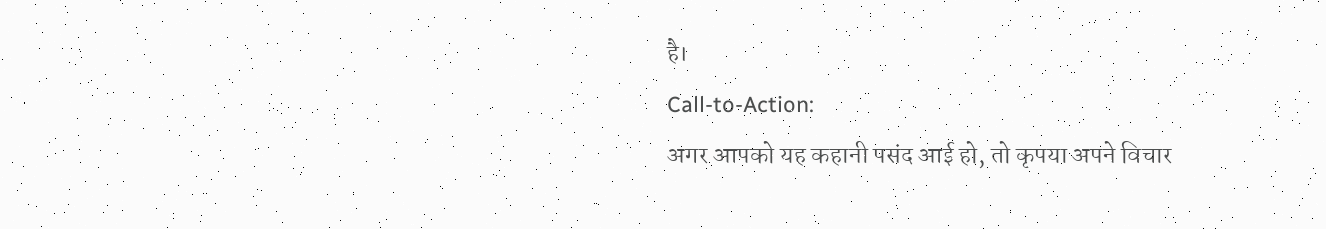है।
Call-to-Action:
अगर आपको यह कहानी पसंद आई हो, तो कृपया अपने विचार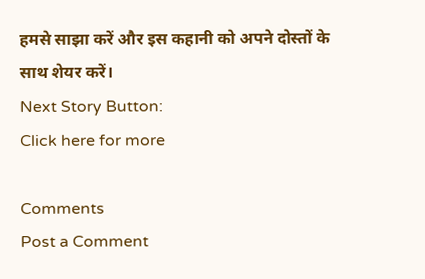हमसे साझा करें और इस कहानी को अपने दोस्तों के साथ शेयर करें।
Next Story Button:
Click here for more

Comments
Post a Comment